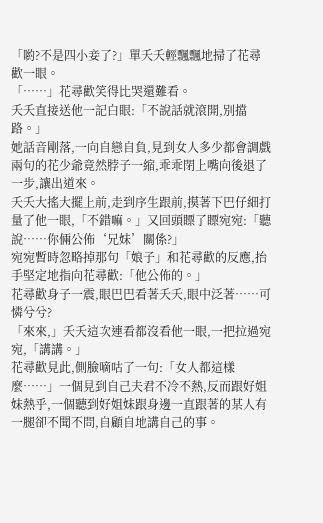「喲?不是四小妾了?」單夭夭輕飄飄地掃了花尋歡一眼。
「……」花尋歡笑得比哭還難看。
夭夭直接送他一記白眼:「不說話就滾開,別擋路。」
她話音剛落,一向自戀自負,見到女人多少都會調戲兩句的花少爺竟然脖子一縮,乖乖閉上嘴向後退了一步,讓出道來。
夭夭大搖大擺上前,走到序生跟前,摸著下巴仔細打量了他一眼,「不錯嘛。」又回頭瞟了瞟宛宛:「聽說……你倆公佈‘兄妹’關係?」
宛宛暫時忽略掉那句「娘子」和花尋歡的反應,抬手堅定地指向花尋歡:「他公佈的。」
花尋歡身子一震,眼巴巴看著夭夭,眼中泛著……可憐兮兮?
「來來,」夭夭這次連看都沒看他一眼,一把拉過宛宛,「講講。」
花尋歡見此,側臉嘀咕了一句:「女人都這樣麼……」一個見到自己夫君不冷不熱,反而跟好姐妹熱乎,一個聽到好姐妹跟身邊一直跟著的某人有一腿卻不聞不問,自顧自地講自己的事。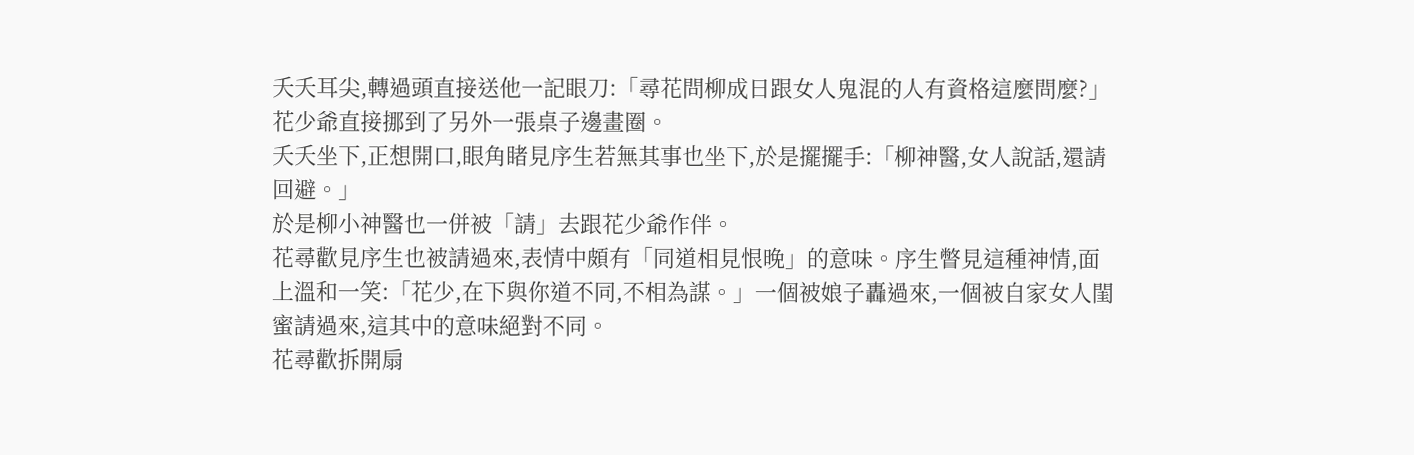夭夭耳尖,轉過頭直接送他一記眼刀:「尋花問柳成日跟女人鬼混的人有資格這麼問麼?」
花少爺直接挪到了另外一張桌子邊畫圈。
夭夭坐下,正想開口,眼角睹見序生若無其事也坐下,於是擺擺手:「柳神醫,女人說話,還請回避。」
於是柳小神醫也一併被「請」去跟花少爺作伴。
花尋歡見序生也被請過來,表情中頗有「同道相見恨晚」的意味。序生瞥見這種神情,面上溫和一笑:「花少,在下與你道不同,不相為謀。」一個被娘子轟過來,一個被自家女人閨蜜請過來,這其中的意味絕對不同。
花尋歡拆開扇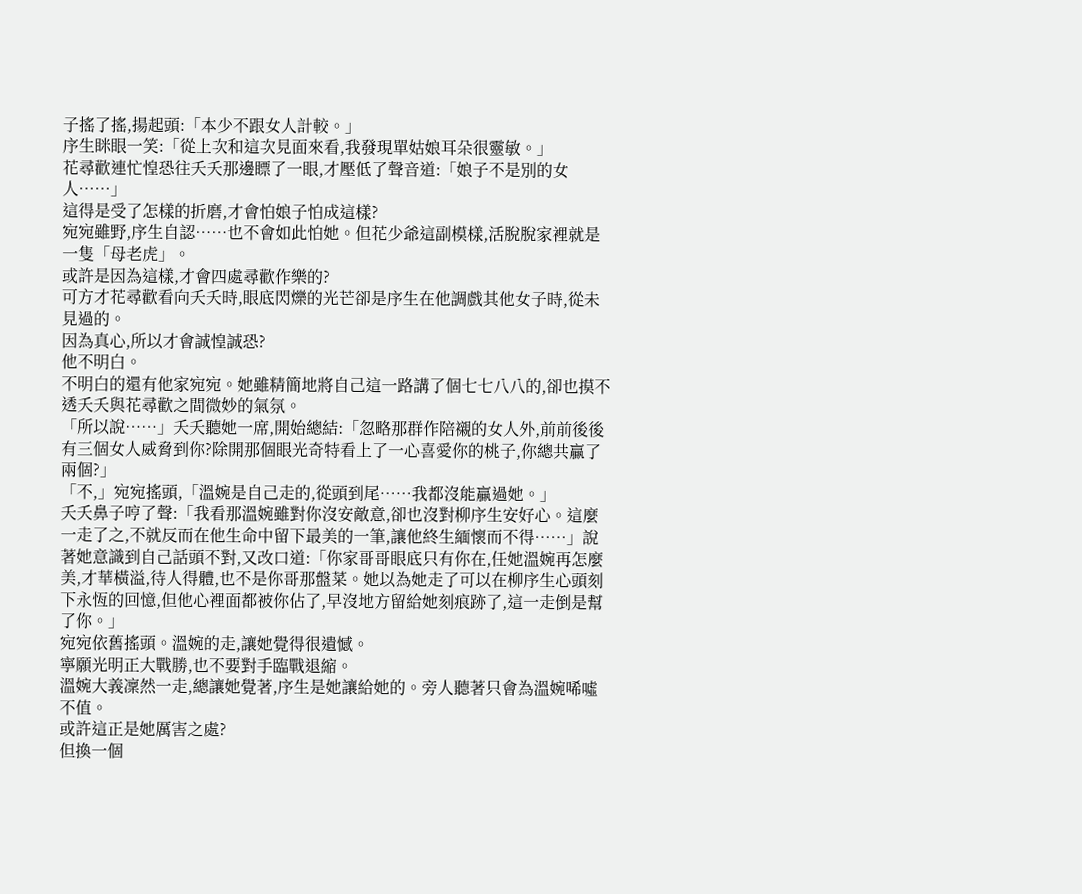子搖了搖,揚起頭:「本少不跟女人計較。」
序生眯眼一笑:「從上次和這次見面來看,我發現單姑娘耳朵很靈敏。」
花尋歡連忙惶恐往夭夭那邊瞟了一眼,才壓低了聲音道:「娘子不是別的女人……」
這得是受了怎樣的折磨,才會怕娘子怕成這樣?
宛宛雖野,序生自認……也不會如此怕她。但花少爺這副模樣,活脫脫家裡就是一隻「母老虎」。
或許是因為這樣,才會四處尋歡作樂的?
可方才花尋歡看向夭夭時,眼底閃爍的光芒卻是序生在他調戲其他女子時,從未見過的。
因為真心,所以才會誠惶誠恐?
他不明白。
不明白的還有他家宛宛。她雖精簡地將自己這一路講了個七七八八的,卻也摸不透夭夭與花尋歡之間微妙的氣氛。
「所以說……」夭夭聽她一席,開始總結:「忽略那群作陪襯的女人外,前前後後有三個女人威脅到你?除開那個眼光奇特看上了一心喜愛你的桃子,你總共贏了兩個?」
「不,」宛宛搖頭,「溫婉是自己走的,從頭到尾……我都沒能贏過她。」
夭夭鼻子哼了聲:「我看那溫婉雖對你沒安敵意,卻也沒對柳序生安好心。這麼一走了之,不就反而在他生命中留下最美的一筆,讓他終生緬懷而不得……」說著她意識到自己話頭不對,又改口道:「你家哥哥眼底只有你在,任她溫婉再怎麼美,才華橫溢,待人得體,也不是你哥那盤菜。她以為她走了可以在柳序生心頭刻下永恆的回憶,但他心裡面都被你佔了,早沒地方留給她刻痕跡了,這一走倒是幫了你。」
宛宛依舊搖頭。溫婉的走,讓她覺得很遺憾。
寧願光明正大戰勝,也不要對手臨戰退縮。
溫婉大義凜然一走,總讓她覺著,序生是她讓給她的。旁人聽著只會為溫婉唏噓不值。
或許這正是她厲害之處?
但換一個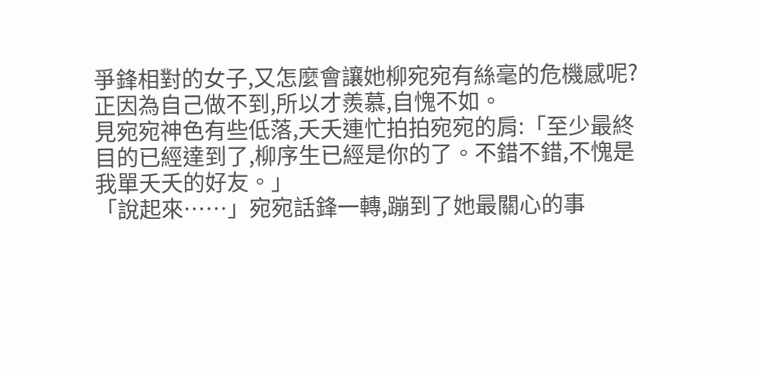爭鋒相對的女子,又怎麼會讓她柳宛宛有絲毫的危機感呢?
正因為自己做不到,所以才羨慕,自愧不如。
見宛宛神色有些低落,夭夭連忙拍拍宛宛的肩:「至少最終目的已經達到了,柳序生已經是你的了。不錯不錯,不愧是我單夭夭的好友。」
「說起來……」宛宛話鋒一轉,蹦到了她最關心的事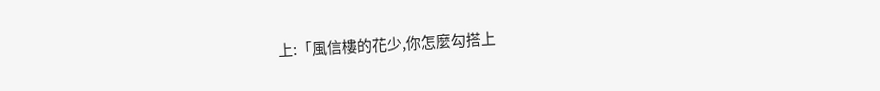上:「風信樓的花少,你怎麼勾搭上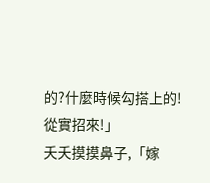的?什麼時候勾搭上的!從實招來!」
夭夭摸摸鼻子,「嫁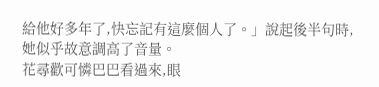給他好多年了,快忘記有這麼個人了。」說起後半句時,她似乎故意調高了音量。
花尋歡可憐巴巴看過來,眼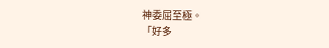神委屈至極。
「好多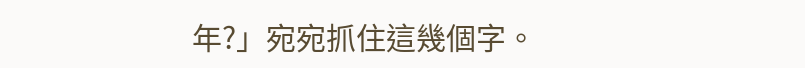年?」宛宛抓住這幾個字。